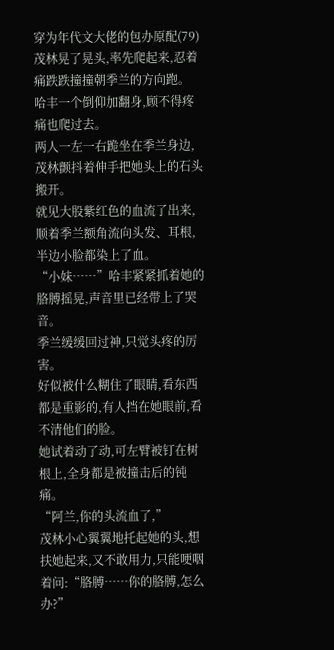穿为年代文大佬的包办原配(79)
茂林晃了晃头,率先爬起来,忍着痛跌跌撞撞朝季兰的方向跑。
哈丰一个倒仰加翻身,顾不得疼痛也爬过去。
两人一左一右跪坐在季兰身边,茂林颤抖着伸手把她头上的石头搬开。
就见大股紫红色的血流了出来,顺着季兰额角流向头发、耳根,半边小脸都染上了血。
“小妹……”哈丰紧紧抓着她的胳膊摇晃,声音里已经带上了哭音。
季兰缓缓回过神,只觉头疼的厉害。
好似被什么糊住了眼睛,看东西都是重影的,有人挡在她眼前,看不清他们的脸。
她试着动了动,可左臂被钉在树根上,全身都是被撞击后的钝痛。
“阿兰,你的头流血了,”
茂林小心翼翼地托起她的头,想扶她起来,又不敢用力,只能哽咽着问:“胳膊……你的胳膊,怎么办?”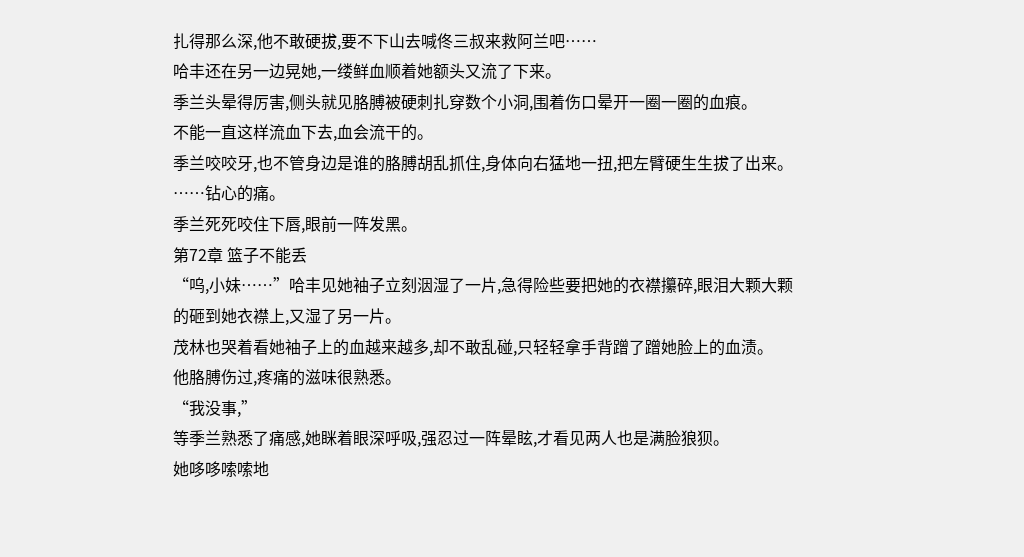扎得那么深,他不敢硬拔,要不下山去喊佟三叔来救阿兰吧……
哈丰还在另一边晃她,一缕鲜血顺着她额头又流了下来。
季兰头晕得厉害,侧头就见胳膊被硬刺扎穿数个小洞,围着伤口晕开一圈一圈的血痕。
不能一直这样流血下去,血会流干的。
季兰咬咬牙,也不管身边是谁的胳膊胡乱抓住,身体向右猛地一扭,把左臂硬生生拔了出来。
……钻心的痛。
季兰死死咬住下唇,眼前一阵发黑。
第72章 篮子不能丢
“呜,小妹……”哈丰见她袖子立刻洇湿了一片,急得险些要把她的衣襟攥碎,眼泪大颗大颗的砸到她衣襟上,又湿了另一片。
茂林也哭着看她袖子上的血越来越多,却不敢乱碰,只轻轻拿手背蹭了蹭她脸上的血渍。
他胳膊伤过,疼痛的滋味很熟悉。
“我没事,”
等季兰熟悉了痛感,她眯着眼深呼吸,强忍过一阵晕眩,才看见两人也是满脸狼狈。
她哆哆嗦嗦地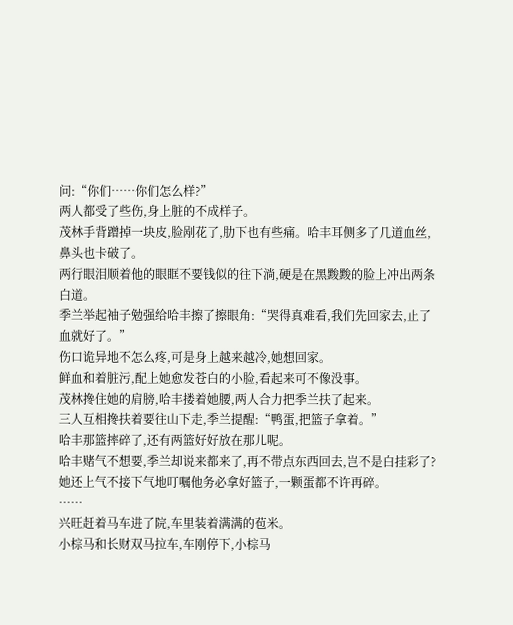问:“你们……你们怎么样?”
两人都受了些伤,身上脏的不成样子。
茂林手背蹭掉一块皮,脸剐花了,肋下也有些痛。哈丰耳侧多了几道血丝,鼻头也卡破了。
两行眼泪顺着他的眼眶不要钱似的往下淌,硬是在黑黢黢的脸上冲出两条白道。
季兰举起袖子勉强给哈丰擦了擦眼角:“哭得真难看,我们先回家去,止了血就好了。”
伤口诡异地不怎么疼,可是身上越来越冷,她想回家。
鲜血和着脏污,配上她愈发苍白的小脸,看起来可不像没事。
茂林搀住她的肩膀,哈丰搂着她腰,两人合力把季兰扶了起来。
三人互相搀扶着要往山下走,季兰提醒:“鸭蛋,把篮子拿着。”
哈丰那篮摔碎了,还有两篮好好放在那儿呢。
哈丰赌气不想要,季兰却说来都来了,再不带点东西回去,岂不是白挂彩了?
她还上气不接下气地叮嘱他务必拿好篮子,一颗蛋都不许再碎。
……
兴旺赶着马车进了院,车里装着满满的苞米。
小棕马和长财双马拉车,车刚停下,小棕马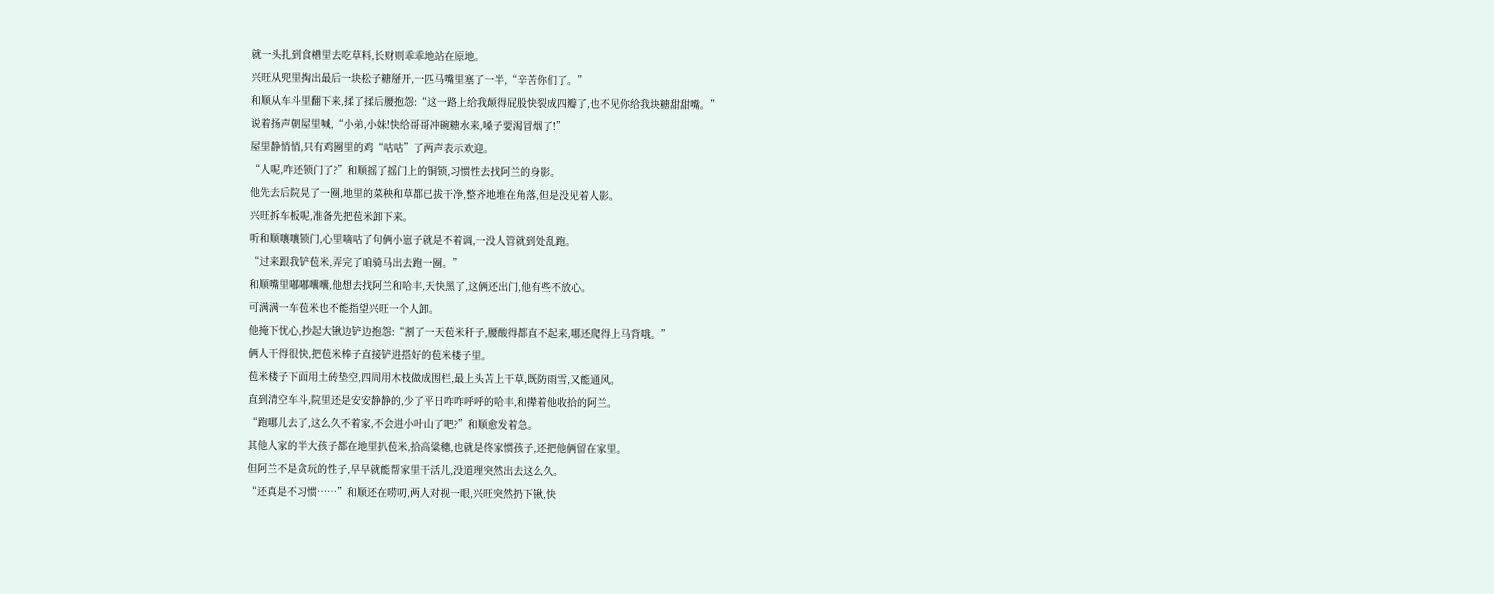就一头扎到食槽里去吃草料,长财则乖乖地站在原地。
兴旺从兜里掏出最后一块松子糖掰开,一匹马嘴里塞了一半,“辛苦你们了。”
和顺从车斗里翻下来,揉了揉后腰抱怨:“这一路上给我颠得屁股快裂成四瓣了,也不见你给我块糖甜甜嘴。”
说着扬声朝屋里喊,“小弟,小妹!快给哥哥冲碗糖水来,嗓子要渴冒烟了!”
屋里静悄悄,只有鸡圈里的鸡“咕咕”了两声表示欢迎。
“人呢,咋还锁门了?”和顺摇了摇门上的铜锁,习惯性去找阿兰的身影。
他先去后院晃了一圈,地里的菜秧和草都已拔干净,整齐地堆在角落,但是没见着人影。
兴旺拆车板呢,准备先把苞米卸下来。
听和顺嚷嚷锁门,心里嘀咕了句俩小崽子就是不着调,一没人管就到处乱跑。
“过来跟我铲苞米,弄完了咱骑马出去跑一圈。”
和顺嘴里嘟嘟囔囔,他想去找阿兰和哈丰,天快黑了,这俩还出门,他有些不放心。
可满满一车苞米也不能指望兴旺一个人卸。
他掩下忧心,抄起大锹边铲边抱怨:“割了一天苞米秆子,腰酸得都直不起来,哪还爬得上马背哦。”
俩人干得很快,把苞米棒子直接铲进搭好的苞米楼子里。
苞米楼子下面用土砖垫空,四周用木枝做成围栏,最上头苫上干草,既防雨雪,又能通风。
直到清空车斗,院里还是安安静静的,少了平日咋咋呼呼的哈丰,和撵着他收拾的阿兰。
“跑哪儿去了,这么久不着家,不会进小叶山了吧?”和顺愈发着急。
其他人家的半大孩子都在地里扒苞米,拾高粱穗,也就是佟家惯孩子,还把他俩留在家里。
但阿兰不是贪玩的性子,早早就能帮家里干活儿,没道理突然出去这么久。
“还真是不习惯……”和顺还在唠叨,两人对视一眼,兴旺突然扔下锹,快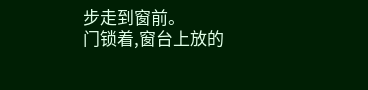步走到窗前。
门锁着,窗台上放的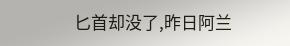匕首却没了,昨日阿兰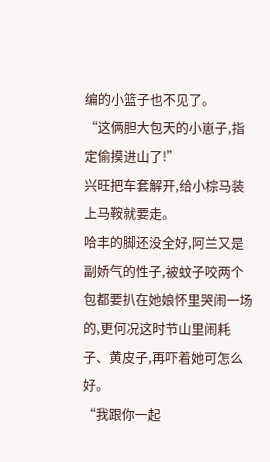编的小篮子也不见了。
“这俩胆大包天的小崽子,指定偷摸进山了!”
兴旺把车套解开,给小棕马装上马鞍就要走。
哈丰的脚还没全好,阿兰又是副娇气的性子,被蚊子咬两个包都要扒在她娘怀里哭闹一场的,更何况这时节山里闹耗子、黄皮子,再吓着她可怎么好。
“我跟你一起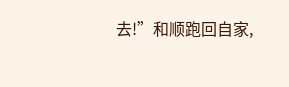去!”和顺跑回自家,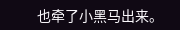也牵了小黑马出来。